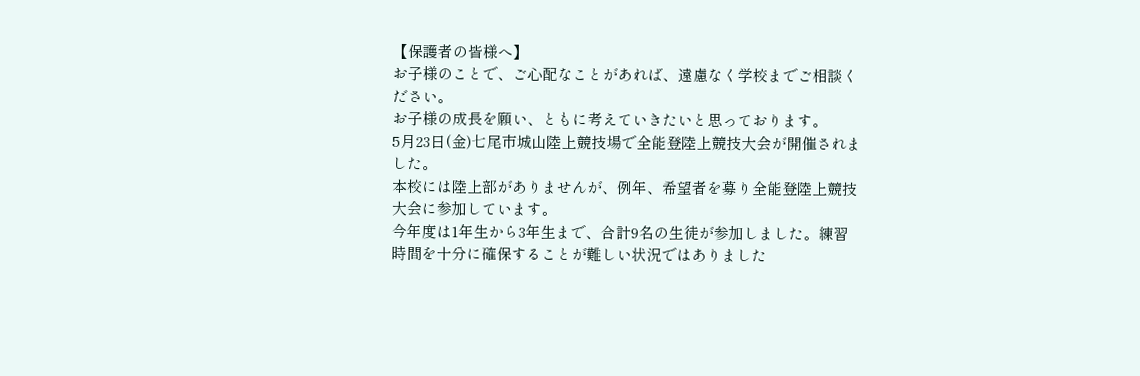【保護者の皆様へ】
お子様のことで、ご心配なことがあれば、遠慮なく学校までご相談ください。
お子様の成長を願い、ともに考えていきたいと思っております。
5月23日(金)七尾市城山陸上競技場で全能登陸上競技大会が開催されました。
本校には陸上部がありませんが、例年、希望者を募り全能登陸上競技大会に参加しています。
今年度は1年生から3年生まで、合計9名の生徒が参加しました。練習時間を十分に確保することが難しい状況ではありました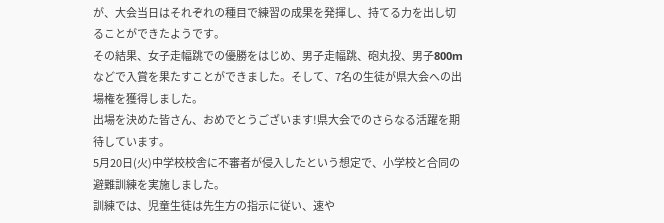が、大会当日はそれぞれの種目で練習の成果を発揮し、持てる力を出し切ることができたようです。
その結果、女子走幅跳での優勝をはじめ、男子走幅跳、砲丸投、男子800mなどで入賞を果たすことができました。そして、7名の生徒が県大会への出場権を獲得しました。
出場を決めた皆さん、おめでとうございます!県大会でのさらなる活躍を期待しています。
5月20日(火)中学校校舎に不審者が侵入したという想定で、小学校と合同の避難訓練を実施しました。
訓練では、児童生徒は先生方の指示に従い、速や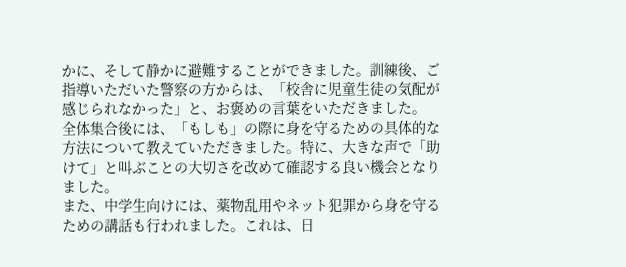かに、そして静かに避難することができました。訓練後、ご指導いただいた警察の方からは、「校舎に児童生徒の気配が感じられなかった」と、お褒めの言葉をいただきました。
全体集合後には、「もしも」の際に身を守るための具体的な方法について教えていただきました。特に、大きな声で「助けて」と叫ぶことの大切さを改めて確認する良い機会となりました。
また、中学生向けには、薬物乱用やネット犯罪から身を守るための講話も行われました。これは、日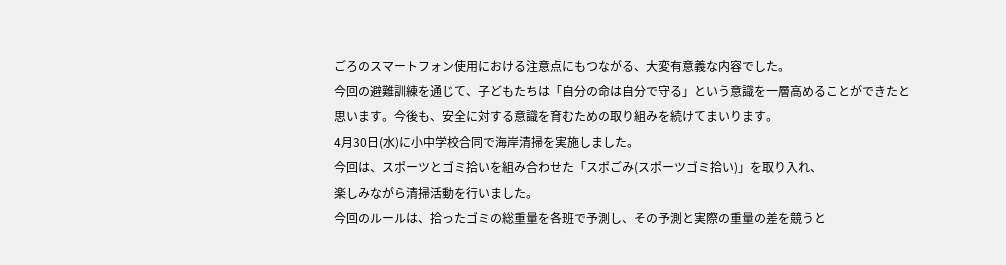ごろのスマートフォン使用における注意点にもつながる、大変有意義な内容でした。
今回の避難訓練を通じて、子どもたちは「自分の命は自分で守る」という意識を一層高めることができたと思います。今後も、安全に対する意識を育むための取り組みを続けてまいります。
4月30日(水)に小中学校合同で海岸清掃を実施しました。
今回は、スポーツとゴミ拾いを組み合わせた「スポごみ(スポーツゴミ拾い)」を取り入れ、
楽しみながら清掃活動を行いました。
今回のルールは、拾ったゴミの総重量を各班で予測し、その予測と実際の重量の差を競うと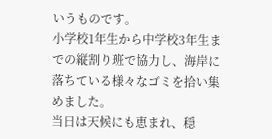いうものです。
小学校1年生から中学校3年生までの縦割り班で協力し、海岸に落ちている様々なゴミを拾い集めました。
当日は天候にも恵まれ、穏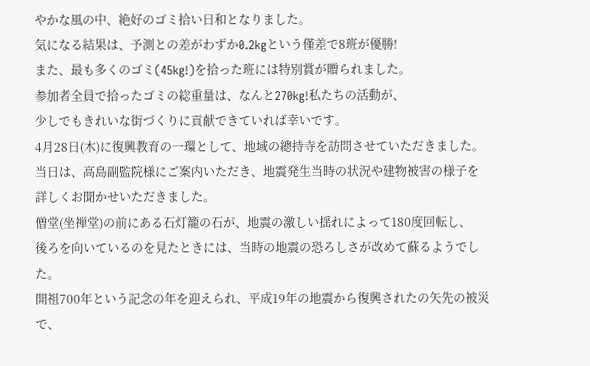やかな風の中、絶好のゴミ拾い日和となりました。
気になる結果は、予測との差がわずか0.2kgという僅差で8班が優勝!
また、最も多くのゴミ(45kg!)を拾った班には特別賞が贈られました。
参加者全員で拾ったゴミの総重量は、なんと270kg!私たちの活動が、
少しでもきれいな街づくりに貢献できていれば幸いです。
4月28日(木)に復興教育の一環として、地域の總持寺を訪問させていただきました。
当日は、高島副監院様にご案内いただき、地震発生当時の状況や建物被害の様子を
詳しくお聞かせいただきました。
僧堂(坐禅堂)の前にある石灯籠の石が、地震の激しい揺れによって180度回転し、
後ろを向いているのを見たときには、当時の地震の恐ろしさが改めて蘇るようでした。
開祖700年という記念の年を迎えられ、平成19年の地震から復興されたの矢先の被災で、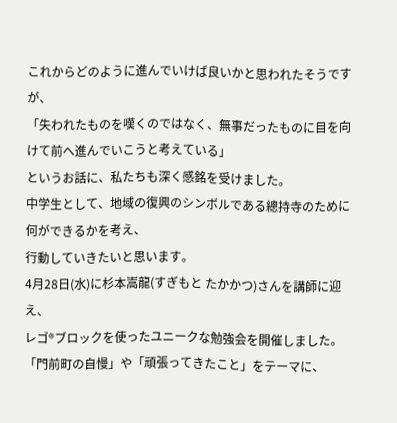これからどのように進んでいけば良いかと思われたそうですが、
「失われたものを嘆くのではなく、無事だったものに目を向けて前へ進んでいこうと考えている」
というお話に、私たちも深く感銘を受けました。
中学生として、地域の復興のシンボルである總持寺のために何ができるかを考え、
行動していきたいと思います。
4月28日(水)に杉本嵩龍(すぎもと たかかつ)さんを講師に迎え、
レゴ®ブロックを使ったユニークな勉強会を開催しました。
「門前町の自慢」や「頑張ってきたこと」をテーマに、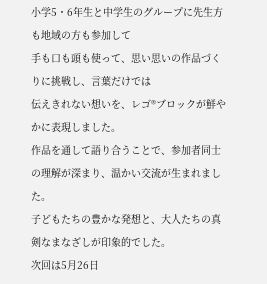小学5・6年生と中学生のグループに先生方も地域の方も参加して
手も口も頭も使って、思い思いの作品づくりに挑戦し、言葉だけでは
伝えきれない想いを、レゴ®ブロックが鮮やかに表現しました。
作品を通して語り合うことで、参加者同士の理解が深まり、温かい交流が生まれました。
子どもたちの豊かな発想と、大人たちの真剣なまなざしが印象的でした。
次回は5月26日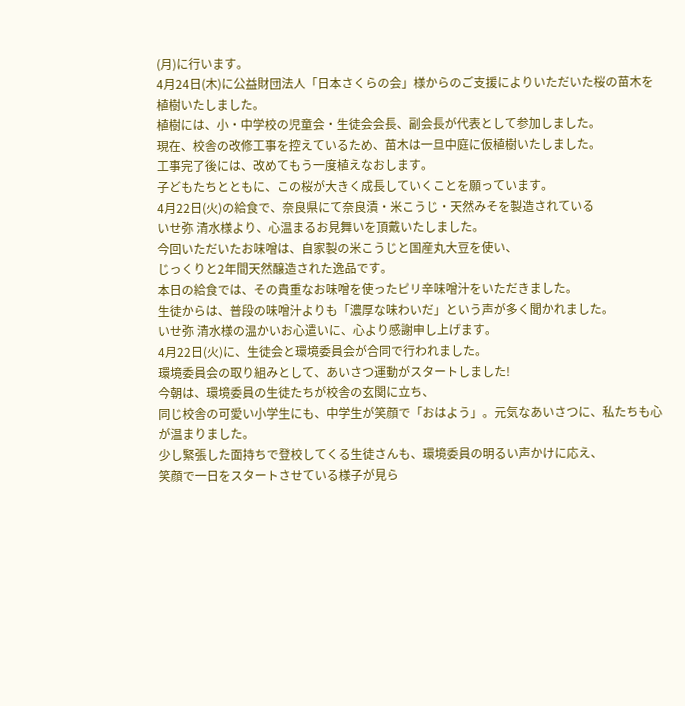(月)に行います。
4月24日(木)に公益財団法人「日本さくらの会」様からのご支援によりいただいた桜の苗木を植樹いたしました。
植樹には、小・中学校の児童会・生徒会会長、副会長が代表として参加しました。
現在、校舎の改修工事を控えているため、苗木は一旦中庭に仮植樹いたしました。
工事完了後には、改めてもう一度植えなおします。
子どもたちとともに、この桜が大きく成長していくことを願っています。
4月22日(火)の給食で、奈良県にて奈良漬・米こうじ・天然みそを製造されている
いせ弥 清水様より、心温まるお見舞いを頂戴いたしました。
今回いただいたお味噌は、自家製の米こうじと国産丸大豆を使い、
じっくりと2年間天然醸造された逸品です。
本日の給食では、その貴重なお味噌を使ったピリ辛味噌汁をいただきました。
生徒からは、普段の味噌汁よりも「濃厚な味わいだ」という声が多く聞かれました。
いせ弥 清水様の温かいお心遣いに、心より感謝申し上げます。
4月22日(火)に、生徒会と環境委員会が合同で行われました。
環境委員会の取り組みとして、あいさつ運動がスタートしました!
今朝は、環境委員の生徒たちが校舎の玄関に立ち、
同じ校舎の可愛い小学生にも、中学生が笑顔で「おはよう」。元気なあいさつに、私たちも心が温まりました。
少し緊張した面持ちで登校してくる生徒さんも、環境委員の明るい声かけに応え、
笑顔で一日をスタートさせている様子が見ら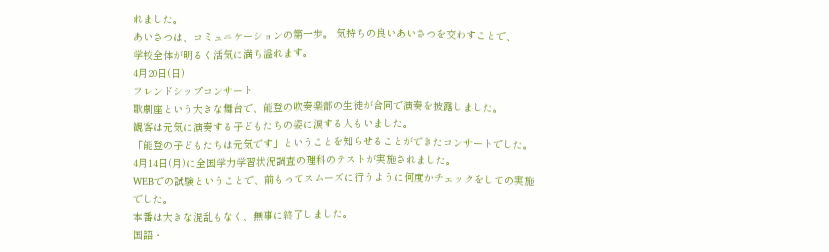れました。
あいさつは、コミュニケーションの第一歩。 気持ちの良いあいさつを交わすことで、
学校全体が明るく活気に満ち溢れます。
4月20日(日)
フレンドシップコンサート
歌劇座という大きな舞台で、能登の吹奏楽部の生徒が合同で演奏を披露しました。
観客は元気に演奏する子どもたちの姿に涙する人もいました。
「能登の子どもたちは元気です」ということを知らせることができたコンサートでした。
4月14日(月)に全国学力学習状況調査の理科のテストが実施されました。
WEBでの試験ということで、前もってスムーズに行うように何度かチェックをしての実施でした。
本番は大きな混乱もなく、無事に終了しました。
国語・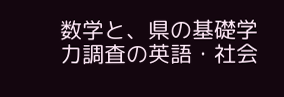数学と、県の基礎学力調査の英語・社会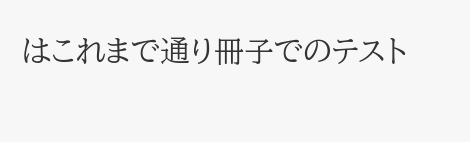はこれまで通り冊子でのテスト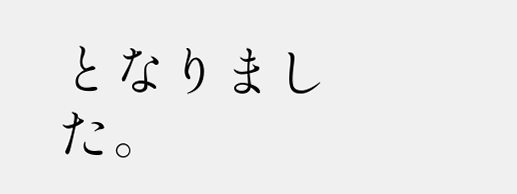となりました。